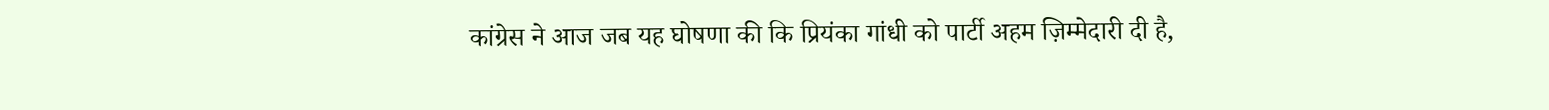कांग्रेस ने आज जब यह घोषणा की कि प्रियंका गांधी को पार्टी अहम ज़िम्मेदारी दी है,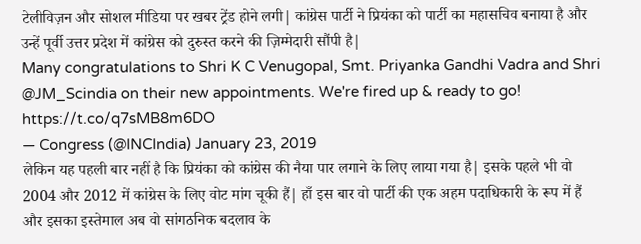टेलीविज़न और सोशल मीडिया पर खबर ट्रेंड होने लगी| कांग्रेस पार्टी ने प्रियंका को पार्टी का महासचिव बनाया है और उन्हें पूर्वी उत्तर प्रदेश में कांग्रेस को दुरुस्त करने की ज़िम्मेदारी सौंपी है|
Many congratulations to Shri K C Venugopal, Smt. Priyanka Gandhi Vadra and Shri @JM_Scindia on their new appointments. We're fired up & ready to go! https://t.co/q7sMB8m6DO
— Congress (@INCIndia) January 23, 2019
लेकिन यह पहली बार नहीं है कि प्रियंका को कांग्रेस की नैया पार लगाने के लिए लाया गया है| इसके पहले भी वो 2004 और 2012 में कांग्रेस के लिए वोट मांग चूकी हैं| हाँ इस बार वो पार्टी की एक अहम पदाधिकारी के रूप में हैं और इसका इस्तेमाल अब वो सांगठनिक बदलाव के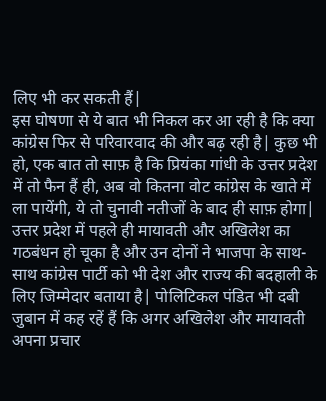लिए भी कर सकती हैं|
इस घोषणा से ये बात भी निकल कर आ रही है कि क्या कांग्रेस फिर से परिवारवाद की और बढ़ रही है| कुछ भी हो, एक बात तो साफ़ है कि प्रियंका गांधी के उत्तर प्रदेश में तो फैन हैं ही, अब वो कितना वोट कांग्रेस के खाते में ला पायेंगी, ये तो चुनावी नतीजों के बाद ही साफ़ होगा|
उत्तर प्रदेश में पहले ही मायावती और अखिलेश का गठबंधन हो चूका है और उन दोनों ने भाजपा के साथ-साथ कांग्रेस पार्टी को भी देश और राज्य की बदहाली के लिए जिम्मेदार बताया है| पोलिटिकल पंडित भी दबी जुबान में कह रहें हैं कि अगर अखिलेश और मायावती अपना प्रचार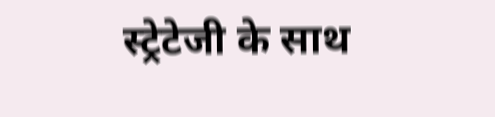स्ट्रेटेजी के साथ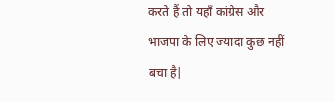करते हैं तो यहाँ कांग्रेस और भाजपा के लिए ज्यादा कुछ नहीं बचा है|